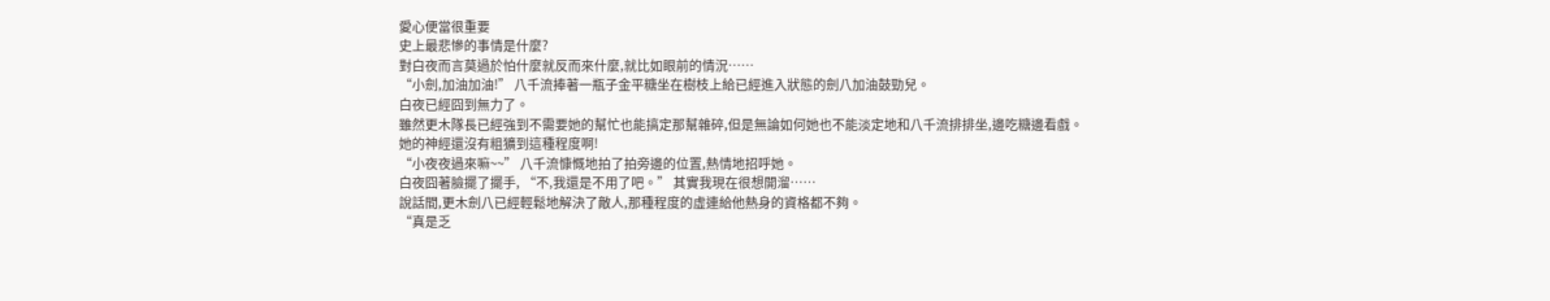愛心便當很重要
史上最悲慘的事情是什麼?
對白夜而言莫過於怕什麼就反而來什麼,就比如眼前的情況……
“小劍,加油加油!” 八千流捧著一瓶子金平糖坐在樹枝上給已經進入狀態的劍八加油鼓勁兒。
白夜已經囧到無力了。
雖然更木隊長已經強到不需要她的幫忙也能搞定那幫雜碎,但是無論如何她也不能淡定地和八千流排排坐,邊吃糖邊看戲。
她的神經還沒有粗獷到這種程度啊!
“小夜夜過來嘛~~” 八千流慷慨地拍了拍旁邊的位置,熱情地招呼她。
白夜囧著臉擺了擺手, “不,我還是不用了吧。” 其實我現在很想開溜……
說話間,更木劍八已經輕鬆地解決了敵人,那種程度的虛連給他熱身的資格都不夠。
“真是乏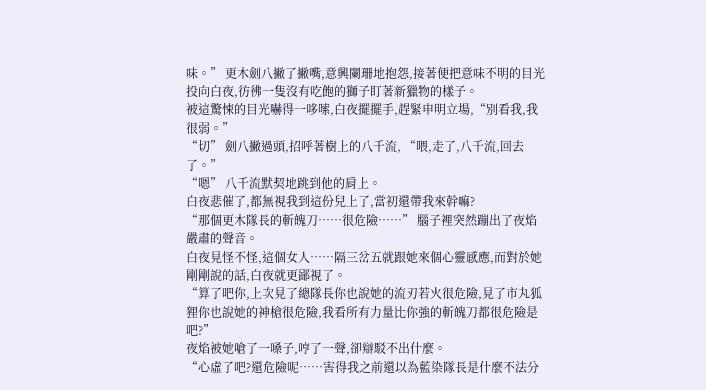味。” 更木劍八撇了撇嘴,意興闌珊地抱怨,接著便把意味不明的目光投向白夜,彷彿一隻沒有吃飽的獅子盯著新獵物的樣子。
被這驚悚的目光嚇得一哆嗦,白夜擺擺手,趕緊申明立場,“別看我,我很弱。”
“切” 劍八撇過頭,招呼著樹上的八千流, “喂,走了,八千流,回去了。”
“嗯” 八千流默契地跳到他的肩上。
白夜悲催了,都無視我到這份兒上了,當初還帶我來幹嘛?
“那個更木隊長的斬魄刀……很危險……” 腦子裡突然蹦出了夜焰嚴肅的聲音。
白夜見怪不怪,這個女人……隔三岔五就跟她來個心靈感應,而對於她剛剛說的話,白夜就更鄙視了。
“算了吧你,上次見了總隊長你也說她的流刃若火很危險,見了市丸狐狸你也說她的神槍很危險,我看所有力量比你強的斬魄刀都很危險是吧?”
夜焰被她嗆了一嗓子,哼了一聲,卻辯駁不出什麼。
“心虛了吧?還危險呢……害得我之前還以為藍染隊長是什麼不法分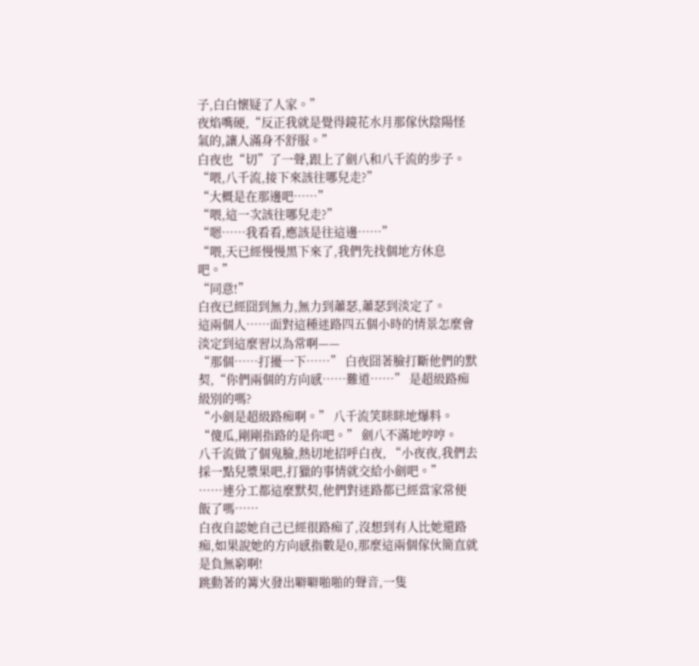子,白白懷疑了人家。”
夜焰嘴硬,“反正我就是覺得鏡花水月那傢伙陰陽怪氣的,讓人滿身不舒服。”
白夜也“切”了一聲,跟上了劍八和八千流的步子。
“喂,八千流,接下來該往哪兒走?”
“大概是在那邊吧……”
“喂,這一次該往哪兒走?”
“嗯……我看看,應該是往這邊……”
“喂,天已經慢慢黑下來了,我們先找個地方休息吧。”
“同意!”
白夜已經囧到無力,無力到蕭瑟,蕭瑟到淡定了。
這兩個人……面對這種迷路四五個小時的情景怎麼會淡定到這麼習以為常啊——
“那個……打擾一下……” 白夜囧著臉打斷他們的默契,“你們兩個的方向感……難道……” 是超級路痴級別的嗎?
“小劍是超級路痴啊。” 八千流笑眯眯地爆料。
“傻瓜,剛剛指路的是你吧。” 劍八不滿地哼哼。
八千流做了個鬼臉,熱切地招呼白夜, “小夜夜,我們去採一點兒漿果吧,打獵的事情就交給小劍吧。”
……連分工都這麼默契,他們對迷路都已經當家常便飯了嗎……
白夜自認她自己已經很路痴了,沒想到有人比她還路痴,如果說她的方向感指數是0,那麼這兩個傢伙簡直就是負無窮啊!
跳動著的篝火發出噼噼啪啪的聲音,一隻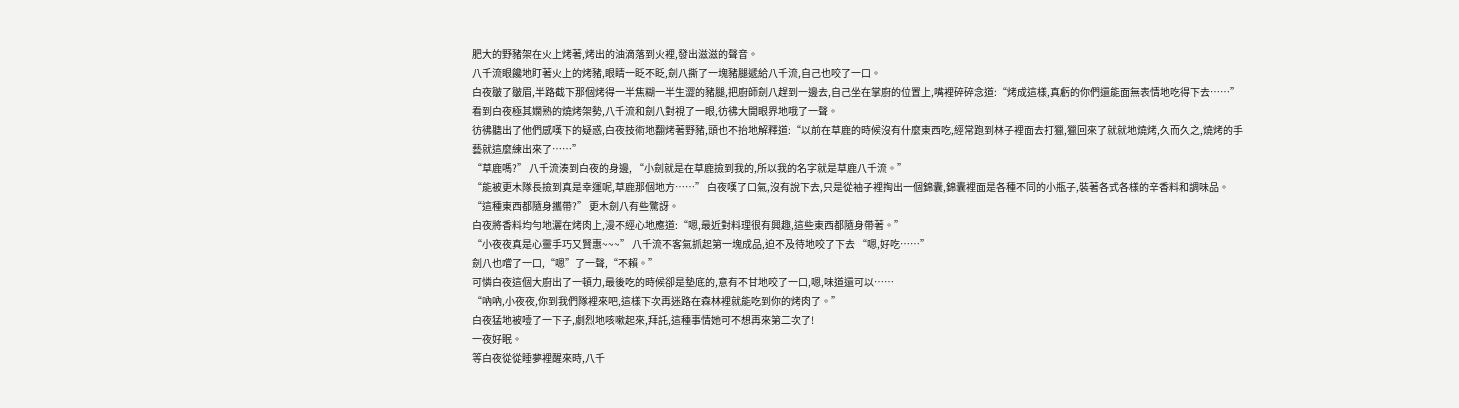肥大的野豬架在火上烤著,烤出的油滴落到火裡,發出滋滋的聲音。
八千流眼饞地盯著火上的烤豬,眼睛一眨不眨,劍八撕了一塊豬腿遞給八千流,自己也咬了一口。
白夜皺了皺眉,半路截下那個烤得一半焦糊一半生澀的豬腿,把廚師劍八趕到一邊去,自己坐在掌廚的位置上,嘴裡碎碎念道:“烤成這樣,真虧的你們還能面無表情地吃得下去……”
看到白夜極其嫻熟的燒烤架勢,八千流和劍八對視了一眼,彷彿大開眼界地哦了一聲。
彷彿聽出了他們感嘆下的疑惑,白夜技術地翻烤著野豬,頭也不抬地解釋道:“以前在草鹿的時候沒有什麼東西吃,經常跑到林子裡面去打獵,獵回來了就就地燒烤,久而久之,燒烤的手藝就這麼練出來了……”
“草鹿嗎?” 八千流湊到白夜的身邊, “小劍就是在草鹿撿到我的,所以我的名字就是草鹿八千流。”
“能被更木隊長撿到真是幸運呢,草鹿那個地方……” 白夜嘆了口氣,沒有說下去,只是從袖子裡掏出一個錦囊,錦囊裡面是各種不同的小瓶子,裝著各式各樣的辛香料和調味品。
“這種東西都隨身攜帶?” 更木劍八有些驚訝。
白夜將香料均勻地灑在烤肉上,漫不經心地應道:“嗯,最近對料理很有興趣,這些東西都隨身帶著。”
“小夜夜真是心靈手巧又賢惠~~~” 八千流不客氣抓起第一塊成品,迫不及待地咬了下去 “嗯,好吃……”
劍八也嚐了一口,“嗯”了一聲,“不賴。”
可憐白夜這個大廚出了一頓力,最後吃的時候卻是墊底的,意有不甘地咬了一口,嗯,味道還可以……
“吶吶,小夜夜,你到我們隊裡來吧,這樣下次再迷路在森林裡就能吃到你的烤肉了。”
白夜猛地被噎了一下子,劇烈地咳嗽起來,拜託,這種事情她可不想再來第二次了!
一夜好眠。
等白夜從從睡夢裡醒來時,八千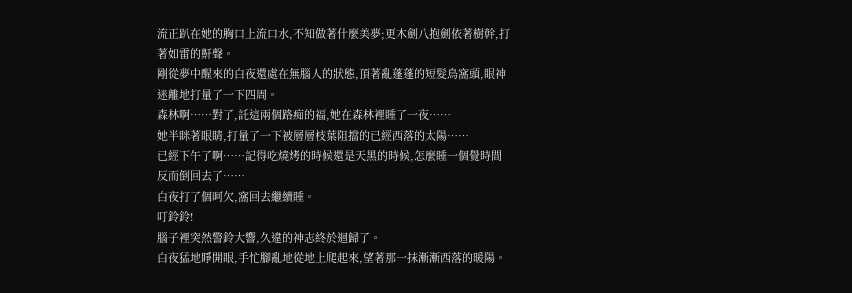流正趴在她的胸口上流口水,不知做著什麼美夢;更木劍八抱劍依著樹幹,打著如雷的鼾聲。
剛從夢中醒來的白夜還處在無腦人的狀態,頂著亂蓬蓬的短髮鳥窩頭,眼神迷離地打量了一下四周。
森林啊……對了,託這兩個路痴的福,她在森林裡睡了一夜……
她半眯著眼睛,打量了一下被層層枝葉阻擋的已經西落的太陽……
已經下午了啊……記得吃燒烤的時候還是天黑的時候,怎麼睡一個覺時間反而倒回去了……
白夜打了個呵欠,窩回去繼續睡。
叮鈴鈴!
腦子裡突然警鈴大響,久違的神志終於迴歸了。
白夜猛地睜開眼,手忙腳亂地從地上爬起來,望著那一抹漸漸西落的暖陽。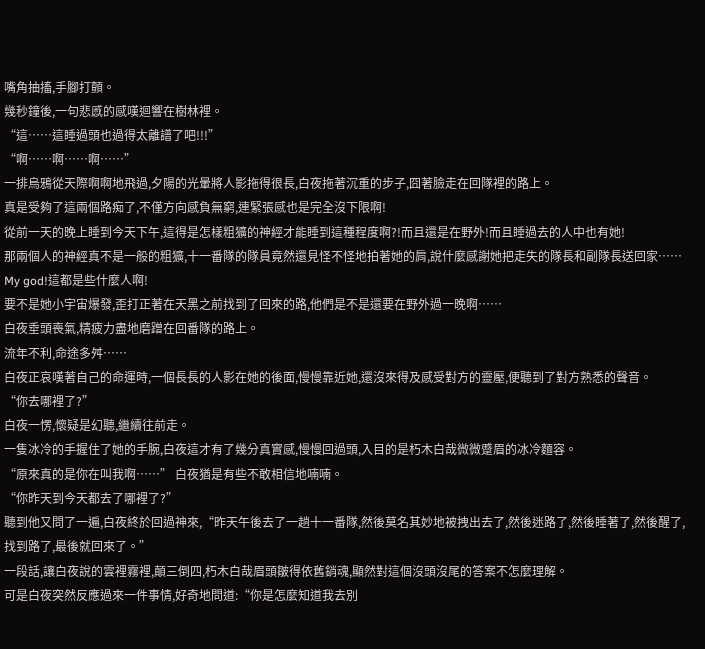嘴角抽搐,手腳打顫。
幾秒鐘後,一句悲慼的感嘆迴響在樹林裡。
“這……這睡過頭也過得太離譜了吧!!!”
“啊……啊……啊……”
一排烏鴉從天際啊啊地飛過,夕陽的光暈將人影拖得很長,白夜拖著沉重的步子,囧著臉走在回隊裡的路上。
真是受夠了這兩個路痴了,不僅方向感負無窮,連緊張感也是完全沒下限啊!
從前一天的晚上睡到今天下午,這得是怎樣粗獷的神經才能睡到這種程度啊?!而且還是在野外!而且睡過去的人中也有她!
那兩個人的神經真不是一般的粗獷,十一番隊的隊員竟然還見怪不怪地拍著她的肩,說什麼感謝她把走失的隊長和副隊長送回家……
My god!這都是些什麼人啊!
要不是她小宇宙爆發,歪打正著在天黑之前找到了回來的路,他們是不是還要在野外過一晚啊……
白夜垂頭喪氣,精疲力盡地磨蹭在回番隊的路上。
流年不利,命途多舛……
白夜正哀嘆著自己的命運時,一個長長的人影在她的後面,慢慢靠近她,還沒來得及感受對方的靈壓,便聽到了對方熟悉的聲音。
“你去哪裡了?”
白夜一愣,懷疑是幻聽,繼續往前走。
一隻冰冷的手握住了她的手腕,白夜這才有了幾分真實感,慢慢回過頭,入目的是朽木白哉微微蹙眉的冰冷麵容。
“原來真的是你在叫我啊……” 白夜猶是有些不敢相信地喃喃。
“你昨天到今天都去了哪裡了?”
聽到他又問了一遍,白夜終於回過神來,“昨天午後去了一趟十一番隊,然後莫名其妙地被拽出去了,然後迷路了,然後睡著了,然後醒了,找到路了,最後就回來了。”
一段話,讓白夜說的雲裡霧裡,顛三倒四,朽木白哉眉頭皺得依舊銷魂,顯然對這個沒頭沒尾的答案不怎麼理解。
可是白夜突然反應過來一件事情,好奇地問道:“你是怎麼知道我去別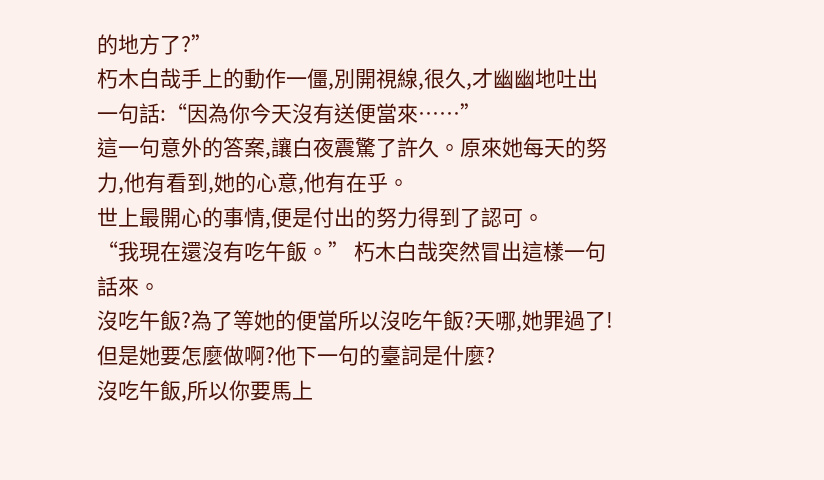的地方了?”
朽木白哉手上的動作一僵,別開視線,很久,才幽幽地吐出一句話:“因為你今天沒有送便當來……”
這一句意外的答案,讓白夜震驚了許久。原來她每天的努力,他有看到,她的心意,他有在乎。
世上最開心的事情,便是付出的努力得到了認可。
“我現在還沒有吃午飯。” 朽木白哉突然冒出這樣一句話來。
沒吃午飯?為了等她的便當所以沒吃午飯?天哪,她罪過了!
但是她要怎麼做啊?他下一句的臺詞是什麼?
沒吃午飯,所以你要馬上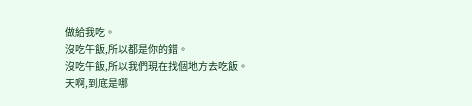做給我吃。
沒吃午飯,所以都是你的錯。
沒吃午飯,所以我們現在找個地方去吃飯。
天啊,到底是哪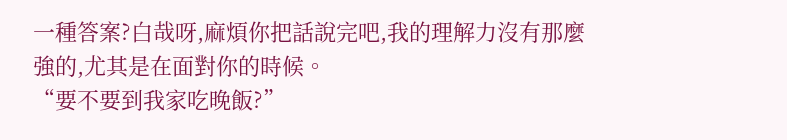一種答案?白哉呀,麻煩你把話說完吧,我的理解力沒有那麼強的,尤其是在面對你的時候。
“要不要到我家吃晚飯?”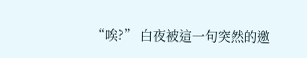“唉?” 白夜被這一句突然的邀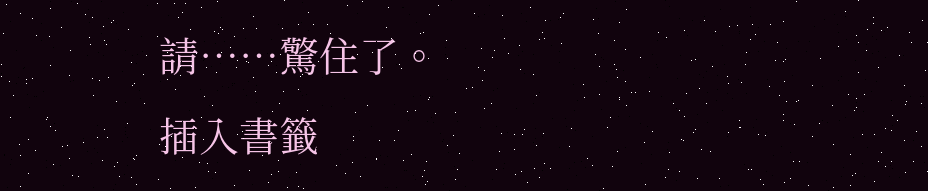請……驚住了。
插入書籤